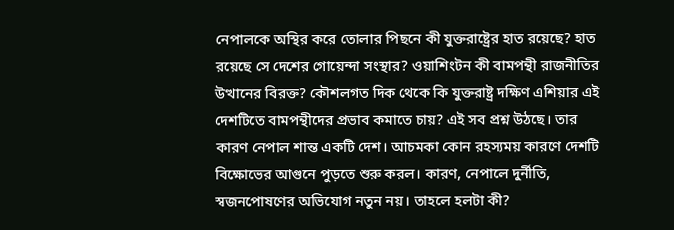নেপালকে অস্থির করে তোলার পিছনে কী যুক্তরাষ্ট্রের হাত রয়েছে? হাত রয়েছে সে দেশের গোয়েন্দা সংস্থার? ওয়াশিংটন কী বামপন্থী রাজনীতির উত্থানের বিরক্ত? কৌশলগত দিক থেকে কি যুক্তরাষ্ট্র দক্ষিণ এশিয়ার এই দেশটিতে বামপন্থীদের প্রভাব কমাতে চায়? এই সব প্রশ্ন উঠছে। তার কারণ নেপাল শান্ত একটি দেশ। আচমকা কোন রহস্যময় কারণে দেশটি বিক্ষোভের আগুনে পুড়তে শুরু করল। কারণ, নেপালে দুর্নীতি, স্বজনপোষণের অভিযোগ নতুন নয়। তাহলে হলটা কী?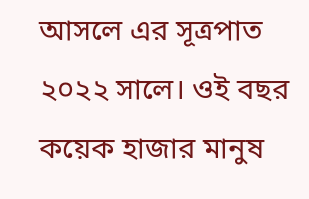আসলে এর সূত্রপাত ২০২২ সালে। ওই বছর কয়েক হাজার মানুষ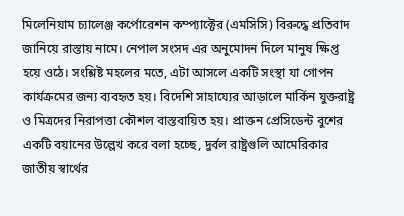মিলেনিয়াম চ্যালেঞ্জ কর্পোরেশন কম্প্যাক্টের (এমসিসি) বিরুদ্ধে প্রতিবাদ জানিয়ে রাস্তায় নামে। নেপাল সংসদ এর অনুমোদন দিলে মানুষ ক্ষিপ্ত হয়ে ওঠে। সংশ্লিষ্ট মহলের মতে, এটা আসলে একটি সংস্থা যা গোপন কার্যক্রমের জন্য ব্যবহৃত হয়। বিদেশি সাহায্যের আড়ালে মার্কিন যুক্তরাষ্ট্র ও মিত্রদের নিরাপত্তা কৌশল বাস্তবায়িত হয়। প্রাক্তন প্রেসিডেন্ট বুশের একটি বয়ানের উল্লেখ করে বলা হচ্ছে, দুর্বল রাষ্ট্রগুলি আমেরিকার জাতীয় স্বার্থের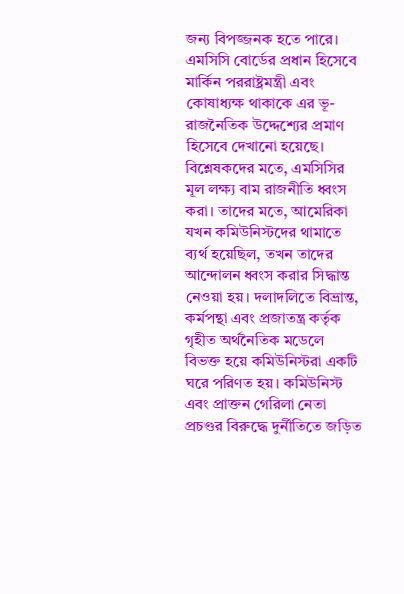জন্য বিপজ্জনক হতে পারে। এমসিসি বোর্ডের প্রধান হিসেবে মার্কিন পররাষ্ট্রমন্ত্রী এবং কোষাধ্যক্ষ থাকাকে এর ভূ-রাজনৈতিক উদ্দেশ্যের প্রমাণ হিসেবে দেখানো হয়েছে।
বিশ্লেষকদের মতে, এমসিসির মূল লক্ষ্য বাম রাজনীতি ধ্বংস করা। তাদের মতে, আমেরিকা যখন কমিউনিস্টদের থামাতে ব্যর্থ হয়েছিল, তখন তাদের আন্দোলন ধ্বংস করার সিদ্ধান্ত নেওয়া হয়। দলাদলিতে বিভ্রান্ত, কর্মপন্থা এবং প্রজাতন্ত্র কর্তৃক গৃহীত অর্থনৈতিক মডেলে বিভক্ত হয়ে কমিউনিস্টরা একটি ঘরে পরিণত হয়। কমিউনিস্ট এবং প্রাক্তন গেরিলা নেতা প্রচণ্ডর বিরুদ্ধে দুর্নীতিতে জড়িত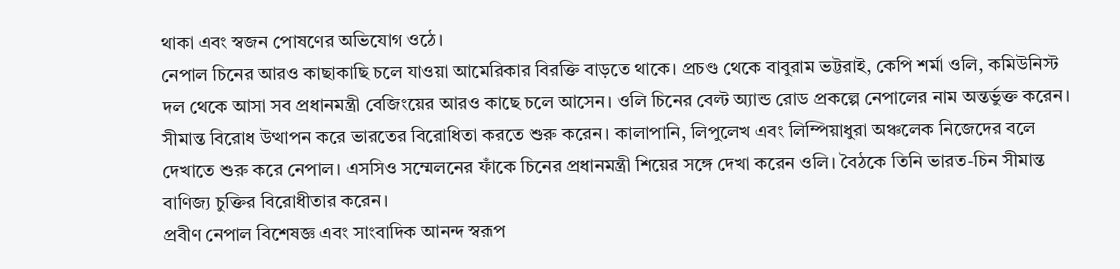থাকা এবং স্বজন পোষণের অভিযোগ ওঠে।
নেপাল চিনের আরও কাছাকাছি চলে যাওয়া আমেরিকার বিরক্তি বাড়তে থাকে। প্রচণ্ড থেকে বাবুরাম ভট্টরাই, কেপি শর্মা ওলি, কমিউনিস্ট দল থেকে আসা সব প্রধানমন্ত্রী বেজিংয়ের আরও কাছে চলে আসেন। ওলি চিনের বেল্ট অ্যান্ড রোড প্রকল্পে নেপালের নাম অন্তর্ভুক্ত করেন। সীমান্ত বিরোধ উত্থাপন করে ভারতের বিরোধিতা করতে শুরু করেন। কালাপানি, লিপুলেখ এবং লিম্পিয়াধুরা অঞ্চলেক নিজেদের বলে দেখাতে শুরু করে নেপাল। এসসিও সম্মেলনের ফাঁকে চিনের প্রধানমন্ত্রী শিয়ের সঙ্গে দেখা করেন ওলি। বৈঠকে তিনি ভারত-চিন সীমান্ত বাণিজ্য চুক্তির বিরোধীতার করেন।
প্রবীণ নেপাল বিশেষজ্ঞ এবং সাংবাদিক আনন্দ স্বরূপ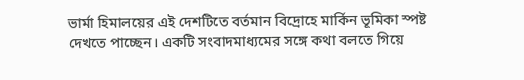ভার্মা হিমালয়ের এই দেশটিতে বর্তমান বিদ্রোহে মার্কিন ভূমিকা স্পষ্ট দেখতে পাচ্ছেন। একটি সংবাদমাধ্যমের সঙ্গে কথা বলতে গিয়ে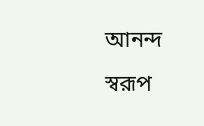আনন্দ স্বরূপ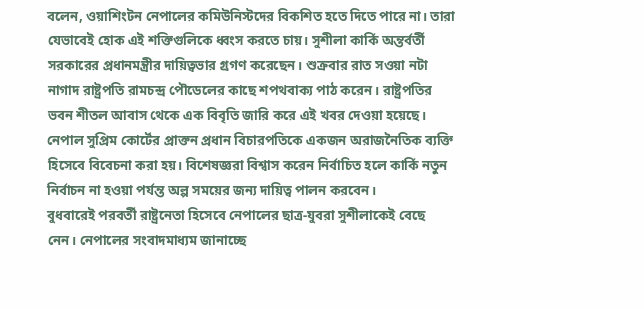বলেন, ওয়াশিংটন নেপালের কমিউনিস্টদের বিকশিত হতে দিতে পারে না। তারা যেভাবেই হোক এই শক্তিগুলিকে ধ্বংস করতে চায়। সুশীলা কার্কি অন্তর্বর্তী সরকারের প্রধানমন্ত্রীর দায়িত্বভার গ্রগণ করেছেন। শুক্রবার রাত সওয়া নটা নাগাদ রাষ্ট্রপতি রামচন্দ্র পৌডেলের কাছে শপথবাক্য পাঠ করেন। রাষ্ট্রপতির ভবন শীতল আবাস থেকে এক বিবৃতি জারি করে এই খবর দেওয়া হয়েছে। নেপাল সুপ্রিম কোর্টের প্রাক্তন প্রধান বিচারপতিকে একজন অরাজনৈতিক ব্যক্তি হিসেবে বিবেচনা করা হয়। বিশেষজ্ঞরা বিশ্বাস করেন নির্বাচিত হলে কার্কি নতুন নির্বাচন না হওয়া পর্যন্ত অল্প সময়ের জন্য দায়িত্ব পালন করবেন।
বুধবারেই পরবর্তী রাষ্ট্রনেতা হিসেবে নেপালের ছাত্র-যুবরা সুশীলাকেই বেছে নেন। নেপালের সংবাদমাধ্যম জানাচ্ছে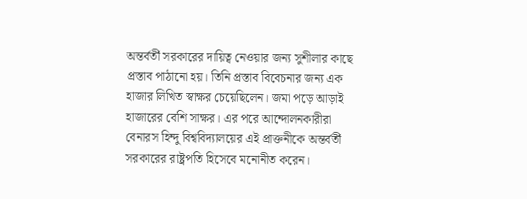অন্তর্বর্তী সরকারের দায়িত্ব নেওয়ার জন্য সুশীলার কাছে প্রস্তাব পাঠানো হয়। তিনি প্রস্তাব বিবেচনার জন্য এক হাজার লিখিত স্বাক্ষর চেয়েছিলেন। জমা পড়ে আড়াই হাজারের বেশি সাক্ষর। এর পরে আন্দোলনকারীরা বেনারস হিন্দু বিশ্ববিদ্যালয়ের এই প্রাক্তনীকে অন্তর্বর্তী সরকারের রাষ্ট্রপতি হিসেবে মনোনীত করেন।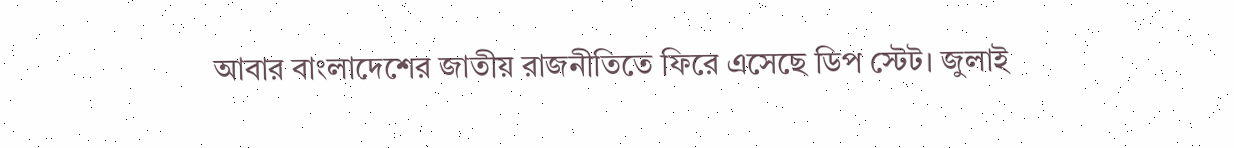আবার বাংলাদেশের জাতীয় রাজনীতিতে ফিরে এসেছে ডিপ স্টেট। জুলাই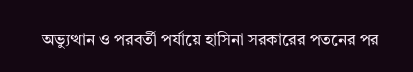অভ্যুত্থান ও পরবর্তী পর্যায়ে হাসিনা সরকারের পতনের পর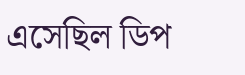এসেছিল ডিপ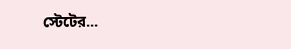স্টেটের...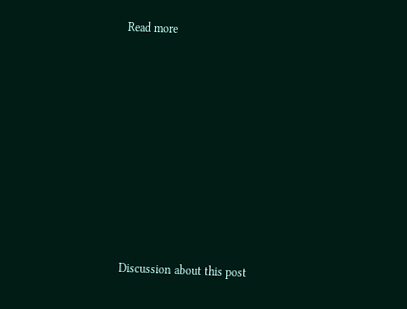Read more












Discussion about this post